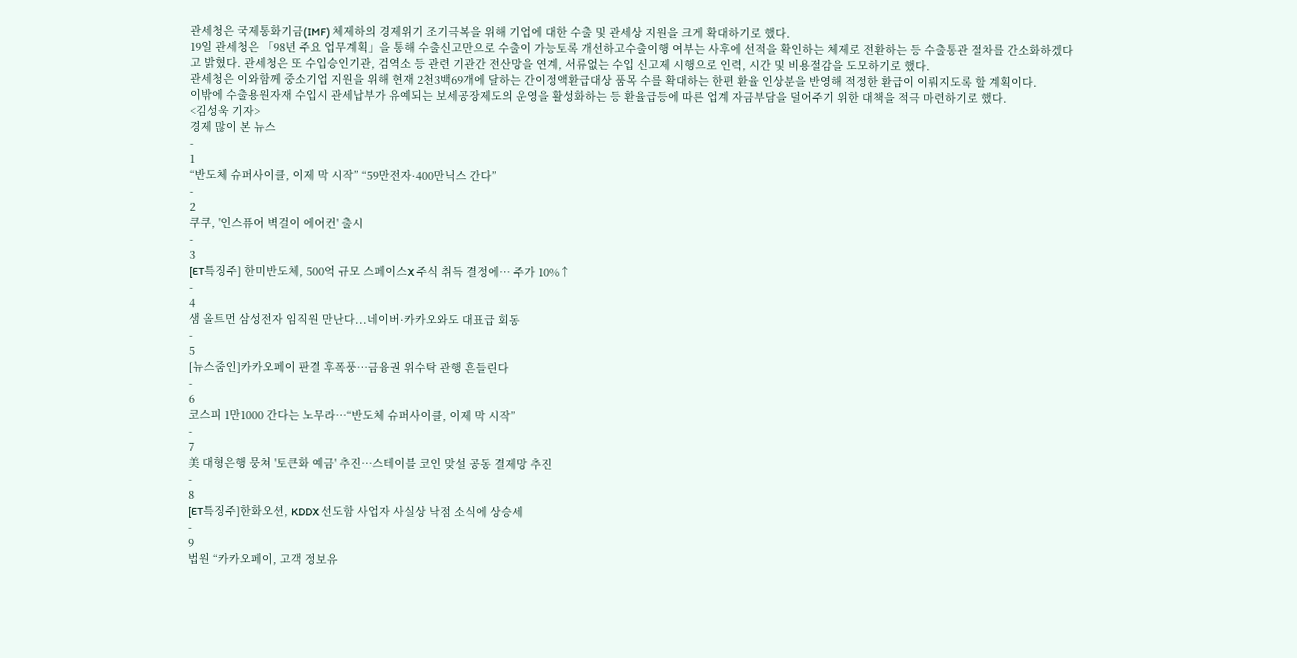관세청은 국제통화기금(IMF) 체제하의 경제위기 조기극복을 위해 기업에 대한 수출 및 관세상 지원을 크게 확대하기로 했다.
19일 관세청은 「98년 주요 업무계획」을 통해 수출신고만으로 수출이 가능토록 개선하고수출이행 여부는 사후에 선적을 확인하는 체제로 전환하는 등 수출통관 절차를 간소화하겠다고 밝혔다. 관세청은 또 수입승인기관, 검역소 등 관련 기관간 전산망을 연계, 서류없는 수입 신고제 시행으로 인력, 시간 및 비용절감을 도모하기로 했다.
관세청은 이와함께 중소기업 지원을 위해 현재 2천3백69개에 달하는 간이정액환급대상 품목 수를 확대하는 한편 환율 인상분을 반영해 적정한 환급이 이뤄지도록 할 계획이다.
이밖에 수출용원자재 수입시 관세납부가 유예되는 보세공장제도의 운영을 활성화하는 등 환율급등에 따른 업계 자금부담을 덜어주기 위한 대책을 적극 마련하기로 했다.
<김성욱 기자>
경제 많이 본 뉴스
-
1
“반도체 슈퍼사이클, 이제 막 시작” “59만전자·400만닉스 간다”
-
2
쿠쿠, '인스퓨어 벽걸이 에어컨' 출시
-
3
[ET특징주] 한미반도체, 500억 규모 스페이스X 주식 취득 결정에… 주가 10%↑
-
4
샘 올트먼 삼성전자 임직원 만난다...네이버·카카오와도 대표급 회동
-
5
[뉴스줌인]카카오페이 판결 후폭풍…금융권 위수탁 관행 흔들린다
-
6
코스피 1만1000 간다는 노무라…“반도체 슈퍼사이클, 이제 막 시작”
-
7
美 대형은행 뭉쳐 '토큰화 예금' 추진…스테이블 코인 맞설 공동 결제망 추진
-
8
[ET특징주]한화오션, KDDX 선도함 사업자 사실상 낙점 소식에 상승세
-
9
법원 “카카오페이, 고객 정보유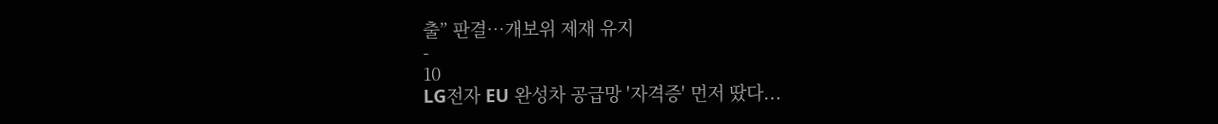출” 판결…개보위 제재 유지
-
10
LG전자 EU 완성차 공급망 '자격증' 먼저 땄다...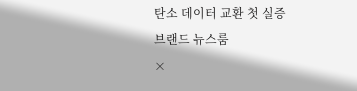탄소 데이터 교환 첫 실증
브랜드 뉴스룸
×